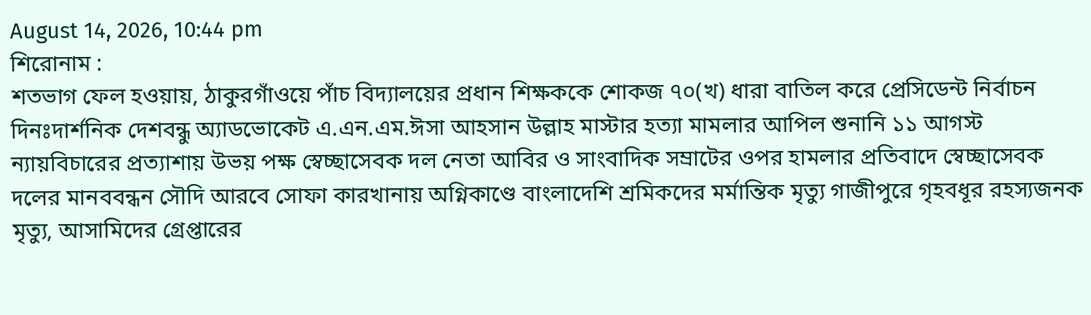August 14, 2026, 10:44 pm
শিরোনাম :
শতভাগ ফেল হওয়ায়, ঠাকুরগাঁওয়ে পাঁচ বিদ্যালয়ের প্রধান শিক্ষককে শোকজ ৭০(খ) ধারা বাতিল করে প্রেসিডেন্ট নির্বাচন দিনঃদার্শনিক দেশবন্ধু অ্যাডভোকেট এ.এন.এম.ঈসা আহসান উল্লাহ মাস্টার হত্যা মামলার আপিল শুনানি ১১ আগস্ট ন্যায়বিচারের প্রত্যাশায় উভয় পক্ষ স্বেচ্ছাসেবক দল নেতা আবির ও সাংবাদিক সম্রাটের ওপর হামলার প্রতিবাদে স্বেচ্ছাসেবক দলের মানববন্ধন সৌদি আরবে সোফা কারখানায় অগ্নিকাণ্ডে বাংলাদেশি শ্রমিকদের মর্মান্তিক মৃত্যু গাজীপুরে গৃহবধূর রহস্যজনক মৃত্যু, আসামিদের গ্রেপ্তারের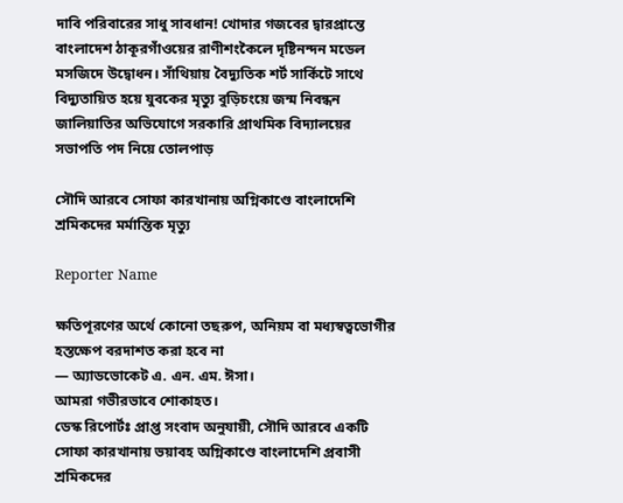দাবি পরিবারের সাধু সাবধান! খোদার গজবের দ্বারপ্রান্তে বাংলাদেশ ঠাকূরগাঁওয়ের রাণীশংকৈলে দৃষ্টিনন্দন মডেল মসজিদে উদ্বোধন। সাঁথিয়ায় বৈদ্যুতিক শর্ট সার্কিটে সাথে বিদ্যুতায়িত হয়ে যুবকের মৃত্যু বুড়িচংয়ে জন্ম নিবন্ধন জালিয়াতির অভিযোগে সরকারি প্রাথমিক বিদ্যালয়ের সভাপতি পদ নিয়ে তোলপাড়

সৌদি আরবে সোফা কারখানায় অগ্নিকাণ্ডে বাংলাদেশি শ্রমিকদের মর্মান্তিক মৃত্যু

Reporter Name

ক্ষতিপূরণের অর্থে কোনো তছরুপ, অনিয়ম বা মধ্যস্বত্বভোগীর হস্তক্ষেপ বরদাশত করা হবে না
— অ্যাডভোকেট এ. এন. এম. ঈসা।
আমরা গভীরভাবে শোকাহত।
ডেস্ক রিপোর্টঃ প্রাপ্ত সংবাদ অনুযায়ী, সৌদি আরবে একটি সোফা কারখানায় ভয়াবহ অগ্নিকাণ্ডে বাংলাদেশি প্রবাসী শ্রমিকদের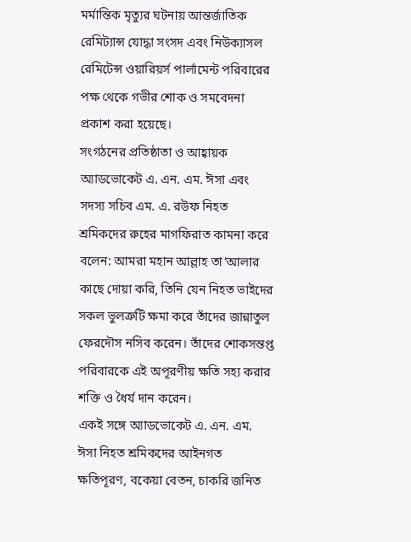মর্মান্তিক মৃত্যুর ঘটনায় আন্তর্জাতিক রেমিট্যান্স যোদ্ধা সংসদ এবং নিউক্যাসল রেমিটেন্স ওয়ারিয়র্স পার্লামেন্ট পরিবারের পক্ষ থেকে গভীর শোক ও সমবেদনা প্রকাশ করা হয়েছে।
সংগঠনের প্রতিষ্ঠাতা ও আহ্বায়ক অ্যাডভোকেট এ. এন. এম. ঈসা এবং সদস্য সচিব এম. এ. রউফ নিহত শ্রমিকদের রুহের মাগফিরাত কামনা করে বলেন: আমরা মহান আল্লাহ তা’আলার কাছে দোয়া করি, তিনি যেন নিহত ভাইদের সকল ভুলত্রুটি ক্ষমা করে তাঁদের জান্নাতুল ফেরদৌস নসিব করেন। তাঁদের শোকসন্তপ্ত পরিবারকে এই অপূরণীয় ক্ষতি সহ্য করার শক্তি ও ধৈর্য দান করেন।
একই সঙ্গে অ্যাডভোকেট এ. এন. এম. ঈসা নিহত শ্রমিকদের আইনগত ক্ষতিপূরণ, বকেয়া বেতন, চাকরি জনিত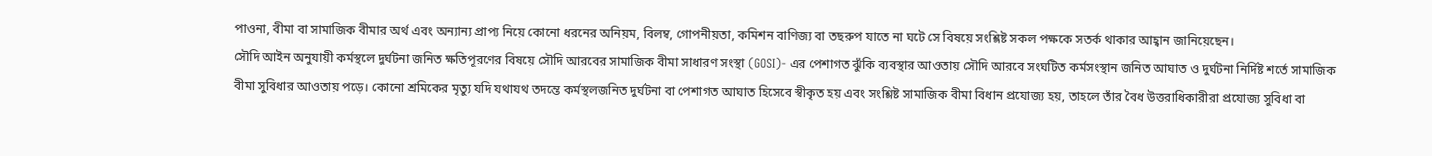পাওনা, বীমা বা সামাজিক বীমার অর্থ এবং অন্যান্য প্রাপ্য নিয়ে কোনো ধরনের অনিয়ম, বিলম্ব, গোপনীয়তা, কমিশন বাণিজ্য বা তছরুপ যাতে না ঘটে সে বিষয়ে সংশ্লিষ্ট সকল পক্ষকে সতর্ক থাকার আহ্বান জানিয়েছেন।
সৌদি আইন অনুযায়ী কর্মস্থলে দুর্ঘটনা জনিত ক্ষতিপূরণের বিষয়ে সৌদি আরবের সামাজিক বীমা সাধারণ সংস্থা (GOSI)- এর পেশাগত ঝুঁকি ব্যবস্থার আওতায় সৌদি আরবে সংঘটিত কর্মসংস্থান জনিত আঘাত ও দুর্ঘটনা নির্দিষ্ট শর্তে সামাজিক বীমা সুবিধার আওতায় পড়ে। কোনো শ্রমিকের মৃত্যু যদি যথাযথ তদন্তে কর্মস্থলজনিত দুর্ঘটনা বা পেশাগত আঘাত হিসেবে স্বীকৃত হয় এবং সংশ্লিষ্ট সামাজিক বীমা বিধান প্রযোজ্য হয়, তাহলে তাঁর বৈধ উত্তরাধিকারীরা প্রযোজ্য সুবিধা বা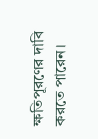ক্ষতিপূরণের দাবি করতে পারেন।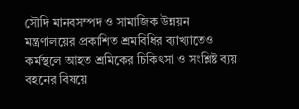সৌদি মানবসম্পদ ও সামাজিক উন্নয়ন মন্ত্রণালয়ের প্রকাশিত শ্রমবিধির ব্যাখ্যাতেও কর্মস্থলে আহত শ্রমিকের চিকিৎসা ও সংশ্লিষ্ট ব্যয় বহনের বিষয়ে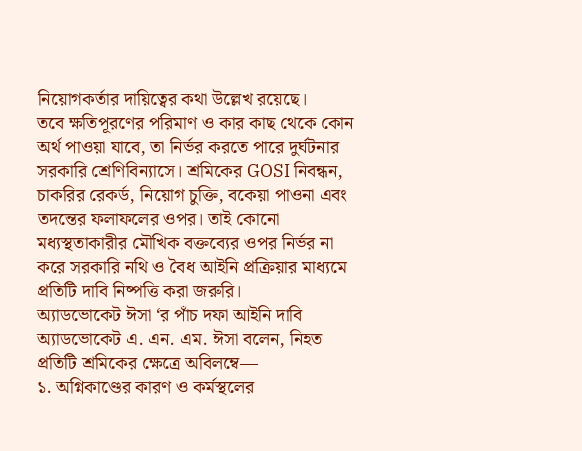নিয়োগকর্তার দায়িত্বের কথা উল্লেখ রয়েছে।
তবে ক্ষতিপূরণের পরিমাণ ও কার কাছ থেকে কোন অর্থ পাওয়া যাবে, তা নির্ভর করতে পারে দুর্ঘটনার সরকারি শ্রেণিবিন্যাসে। শ্রমিকের GOSI নিবন্ধন, চাকরির রেকর্ড, নিয়োগ চুক্তি, বকেয়া পাওনা এবং তদন্তের ফলাফলের ওপর। তাই কোনো মধ্যস্থতাকারীর মৌখিক বক্তব্যের ওপর নির্ভর না করে সরকারি নথি ও বৈধ আইনি প্রক্রিয়ার মাধ্যমে প্রতিটি দাবি নিষ্পত্তি করা জরুরি।
অ্যাডভোকেট ঈসা ‘র পাঁচ দফা আইনি দাবি অ্যাডভোকেট এ. এন. এম. ঈসা বলেন, নিহত প্রতিটি শ্রমিকের ক্ষেত্রে অবিলম্বে—
১. অগ্নিকাণ্ডের কারণ ও কর্মস্থলের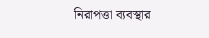নিরাপত্তা ব্যবস্থার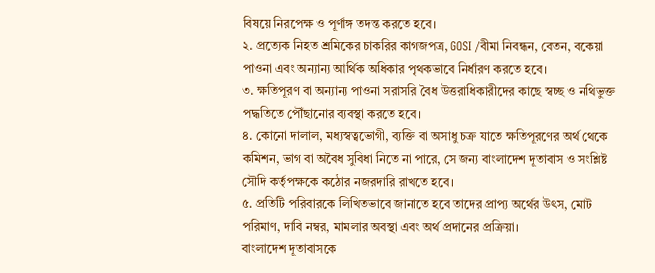বিষয়ে নিরপেক্ষ ও পূর্ণাঙ্গ তদন্ত করতে হবে।
২. প্রত্যেক নিহত শ্রমিকের চাকরির কাগজপত্র, GOSI /বীমা নিবন্ধন, বেতন, বকেয়া পাওনা এবং অন্যান্য আর্থিক অধিকার পৃথকভাবে নির্ধারণ করতে হবে।
৩. ক্ষতিপূরণ বা অন্যান্য পাওনা সরাসরি বৈধ উত্তরাধিকারীদের কাছে স্বচ্ছ ও নথিভুক্ত পদ্ধতিতে পৌঁছানোর ব্যবস্থা করতে হবে।
৪. কোনো দালাল, মধ্যস্বত্বভোগী, ব্যক্তি বা অসাধু চক্র যাতে ক্ষতিপূরণের অর্থ থেকে কমিশন, ভাগ বা অবৈধ সুবিধা নিতে না পারে, সে জন্য বাংলাদেশ দূতাবাস ও সংশ্লিষ্ট সৌদি কর্তৃপক্ষকে কঠোর নজরদারি রাখতে হবে।
৫. প্রতিটি পরিবারকে লিখিতভাবে জানাতে হবে তাদের প্রাপ্য অর্থের উৎস, মোট পরিমাণ, দাবি নম্বর, মামলার অবস্থা এবং অর্থ প্রদানের প্রক্রিয়া।
বাংলাদেশ দূতাবাসকে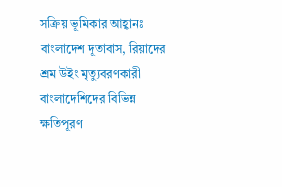সক্রিয় ভূমিকার আহ্বানঃ
বাংলাদেশ দূতাবাস, রিয়াদের শ্রম উইং মৃত্যুবরণকারী বাংলাদেশিদের বিভিন্ন ক্ষতিপূরণ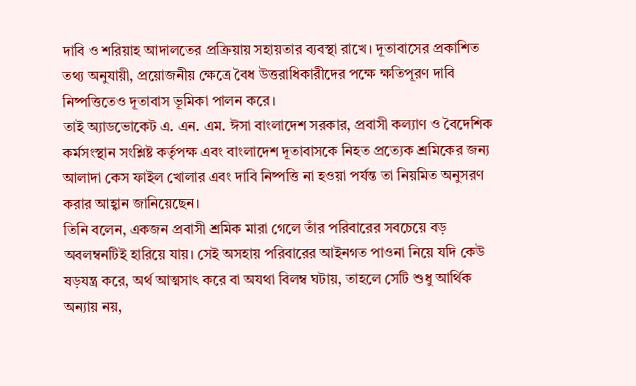দাবি ও শরিয়াহ আদালতের প্রক্রিয়ায় সহায়তার ব্যবস্থা রাখে। দূতাবাসের প্রকাশিত তথ্য অনুযায়ী, প্রয়োজনীয় ক্ষেত্রে বৈধ উত্তরাধিকারীদের পক্ষে ক্ষতিপূরণ দাবি নিষ্পত্তিতেও দূতাবাস ভূমিকা পালন করে।
তাই অ্যাডভোকেট এ. এন. এম. ঈসা বাংলাদেশ সরকার, প্রবাসী কল্যাণ ও বৈদেশিক কর্মসংস্থান সংশ্লিষ্ট কর্তৃপক্ষ এবং বাংলাদেশ দূতাবাসকে নিহত প্রত্যেক শ্রমিকের জন্য আলাদা কেস ফাইল খোলার এবং দাবি নিষ্পত্তি না হওয়া পর্যন্ত তা নিয়মিত অনুসরণ করার আহ্বান জানিয়েছেন।
তিনি বলেন, একজন প্রবাসী শ্রমিক মারা গেলে তাঁর পরিবারের সবচেয়ে বড় অবলম্বনটিই হারিয়ে যায়। সেই অসহায় পরিবারের আইনগত পাওনা নিয়ে যদি কেউ ষড়যন্ত্র করে, অর্থ আত্মসাৎ করে বা অযথা বিলম্ব ঘটায়, তাহলে সেটি শুধু আর্থিক অন্যায় নয়,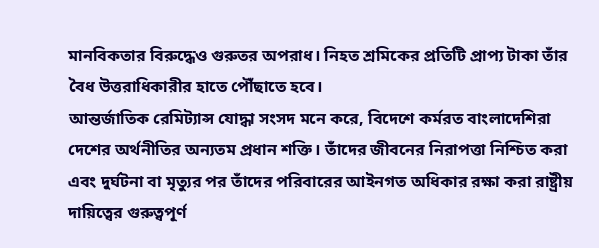মানবিকতার বিরুদ্ধেও গুরুতর অপরাধ। নিহত শ্রমিকের প্রতিটি প্রাপ্য টাকা তাঁর বৈধ উত্তরাধিকারীর হাতে পৌঁছাতে হবে।
আন্তর্জাতিক রেমিট্যান্স যোদ্ধা সংসদ মনে করে, বিদেশে কর্মরত বাংলাদেশিরা দেশের অর্থনীতির অন্যতম প্রধান শক্তি। তাঁদের জীবনের নিরাপত্তা নিশ্চিত করা এবং দুর্ঘটনা বা মৃত্যুর পর তাঁদের পরিবারের আইনগত অধিকার রক্ষা করা রাষ্ট্রীয় দায়িত্বের গুরুত্বপূর্ণ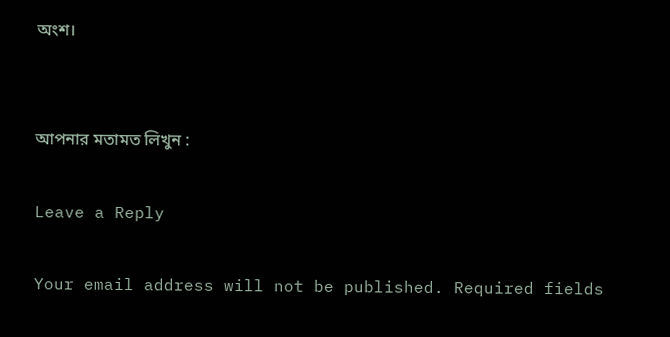অংশ।


আপনার মতামত লিখুন :

Leave a Reply

Your email address will not be published. Required fields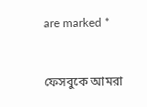are marked *


ফেসবুকে আমরা